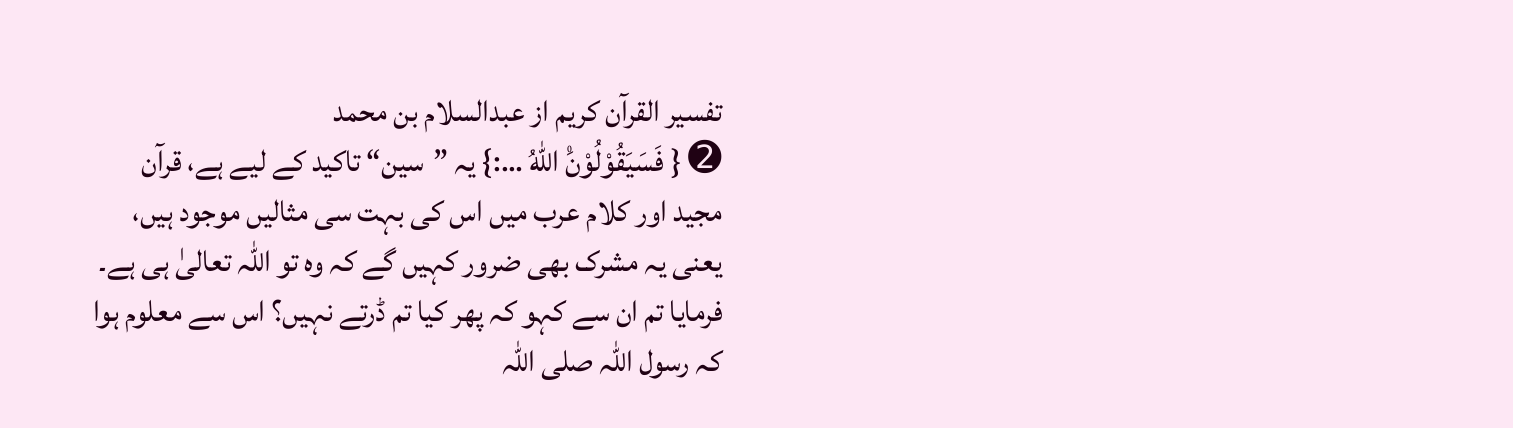تفسیر القرآن کریم از عبدالسلام بن محمد
➋ { فَسَيَقُوْلُوْنَ۠ اللّٰهُ …:} یہ ”سین“ تاکید کے لیے ہے، قرآن مجید اور کلام عرب میں اس کی بہت سی مثالیں موجود ہیں، یعنی یہ مشرک بھی ضرور کہیں گے کہ وہ تو اللہ تعالیٰ ہی ہے۔ فرمایا تم ان سے کہو کہ پھر کیا تم ڈرتے نہیں؟ اس سے معلوم ہوا کہ رسول اللہ صلی اللہ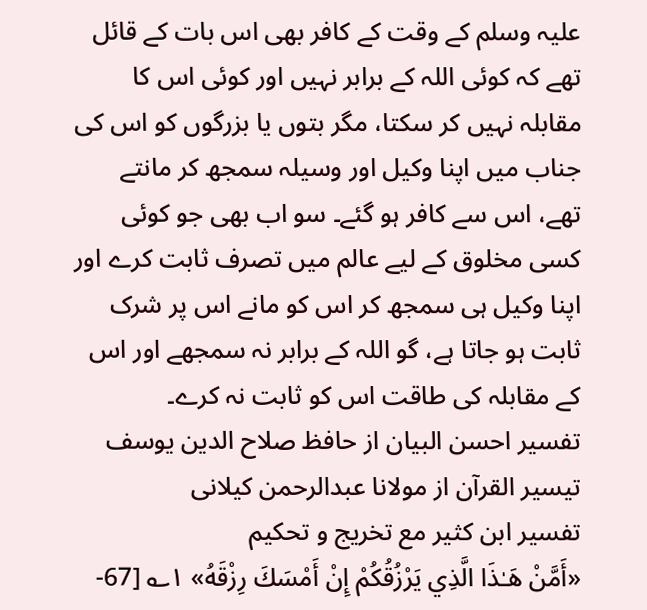علیہ وسلم کے وقت کے کافر بھی اس بات کے قائل تھے کہ کوئی اللہ کے برابر نہیں اور کوئی اس کا مقابلہ نہیں کر سکتا، مگر بتوں یا بزرگوں کو اس کی جناب میں اپنا وکیل اور وسیلہ سمجھ کر مانتے تھے، اس سے کافر ہو گئے۔ سو اب بھی جو کوئی کسی مخلوق کے لیے عالم میں تصرف ثابت کرے اور اپنا وکیل ہی سمجھ کر اس کو مانے اس پر شرک ثابت ہو جاتا ہے، گو اللہ کے برابر نہ سمجھے اور اس کے مقابلہ کی طاقت اس کو ثابت نہ کرے۔
تفسیر احسن البیان از حافظ صلاح الدین یوسف
تيسير القرآن از مولانا عبدالرحمن کیلانی
تفسیر ابن کثیر مع تخریج و تحکیم
«أَمَّنْ هَـٰذَا الَّذِي يَرْزُقُكُمْ إِنْ أَمْسَكَ رِزْقَهُ» ۱؎ [67-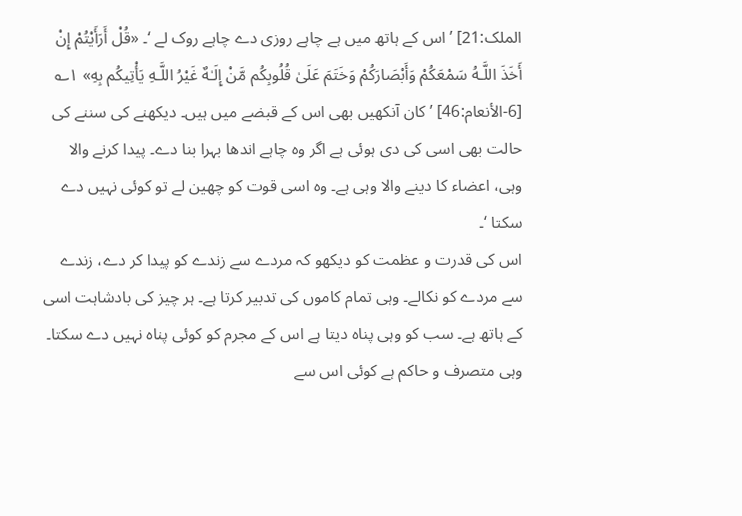الملک:21] ’ اس کے ہاتھ میں ہے چاہے روزی دے چاہے روک لے ‘۔ «قُلْ أَرَأَيْتُمْ إِنْ أَخَذَ اللَّـهُ سَمْعَكُمْ وَأَبْصَارَكُمْ وَخَتَمَ عَلَىٰ قُلُوبِكُم مَّنْ إِلَـٰهٌ غَيْرُ اللَّـهِ يَأْتِيكُم بِهِ» ۱؎ [6-الأنعام:46] ’ کان آنکھیں بھی اس کے قبضے میں ہیں۔ دیکھنے کی سننے کی حالت بھی اسی کی دی ہوئی ہے اگر وہ چاہے اندھا بہرا بنا دے۔ پیدا کرنے والا وہی، اعضاء کا دینے والا وہی ہے۔ وہ اسی قوت کو چھین لے تو کوئی نہیں دے سکتا ‘۔
اس کی قدرت و عظمت کو دیکھو کہ مردے سے زندے کو پیدا کر دے، زندے سے مردے کو نکالے۔ وہی تمام کاموں کی تدبیر کرتا ہے۔ ہر چیز کی بادشاہت اسی کے ہاتھ ہے۔ سب کو وہی پناہ دیتا ہے اس کے مجرم کو کوئی پناہ نہیں دے سکتا۔ وہی متصرف و حاکم ہے کوئی اس سے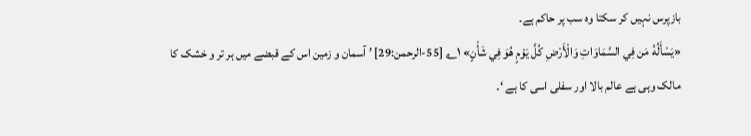بازپرس نہیں کر سکتا وہ سب پر حاکم ہے۔
«يَسْأَلُهُ مَن فِي السَّمَاوَاتِ وَالْأَرْضِ كُلَّ يَوْمٍ هُوَ فِي شَأْنٍ» ۱؎ [55-الرحمن:29] ’ آسمان و زمین اس کے قبضے میں ہر تر و خشک کا مالک وہی ہے عالم بالا اور سفلی اسی کا ہے ‘۔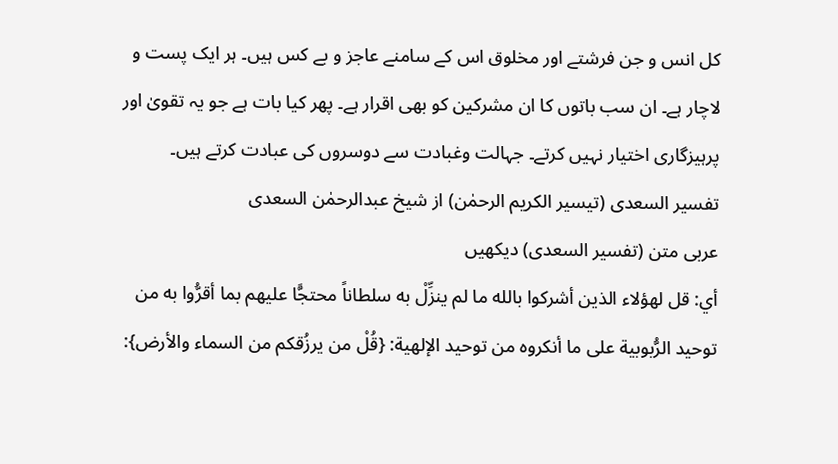کل انس و جن فرشتے اور مخلوق اس کے سامنے عاجز و بے کس ہیں۔ ہر ایک پست و لاچار ہے۔ ان سب باتوں کا ان مشرکین کو بھی اقرار ہے۔ پھر کیا بات ہے جو یہ تقویٰ اور پرہیزگاری اختیار نہیں کرتے۔ جہالت وغبادت سے دوسروں کی عبادت کرتے ہیں۔
تفسیر السعدی (تیسیر الکریم الرحمٰن) از شیخ عبدالرحمٰن السعدی
عربی متن (تفسیر السعدی) دیکھیں
أي: قل لهؤلاء الذين أشركوا بالله ما لم ينزِّلْ به سلطاناً محتجًّا عليهم بما أقرُّوا به من توحيد الرُّبوبية على ما أنكروه من توحيد الإلهية: {قُلْ من يرزُقكم من السماء والأرض}: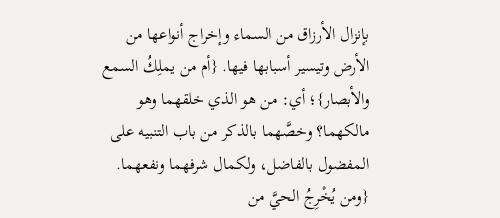بإنزال الأرزاق من السماء وإخراج أنواعها من الأرض وتيسير أسبابها فيها. {أم من يملِكُ السمع والأبصار}؛ أي: من هو الذي خلقهما وهو مالكهما؟ وخصَّهما بالذكر من باب التنبيه على المفضول بالفاضل، ولكمال شرفهما ونفعهما. {ومن يُخْرِجُ الحيَّ من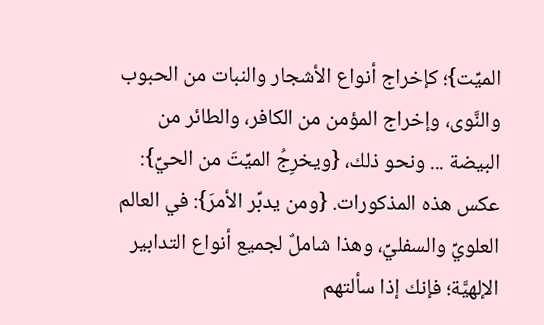الميِّت}؛ كإخراج أنواع الأشجار والنبات من الحبوب والنَّوى، وإخراج المؤمن من الكافر، والطائر من البيضة ... ونحو ذلك، {ويخرِجُ الميِّتَ من الحيِّ}: عكس هذه المذكورات. {ومن يدبِّر الأمرَ}: في العالم العلويِّ والسفليِّ، وهذا شاملٌ لجميع أنواع التدابير الإلهيَّة؛ فإنك إذا سألتهم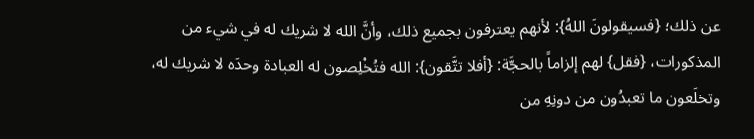عن ذلك؛ {فسيقولونَ اللهُ}: لأنهم يعترفون بجميع ذلك، وأنَّ الله لا شريك له في شيء من المذكورات، {فقل} لهم إلزاماً بالحجَّة: {أفلا تتَّقون}: الله فتُخْلِصون له العبادة وحدَه لا شريك له، وتخلَعون ما تعبدُون من دونِهِ من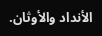الأنداد والأوثان.